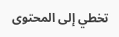تخطي إلى المحتوى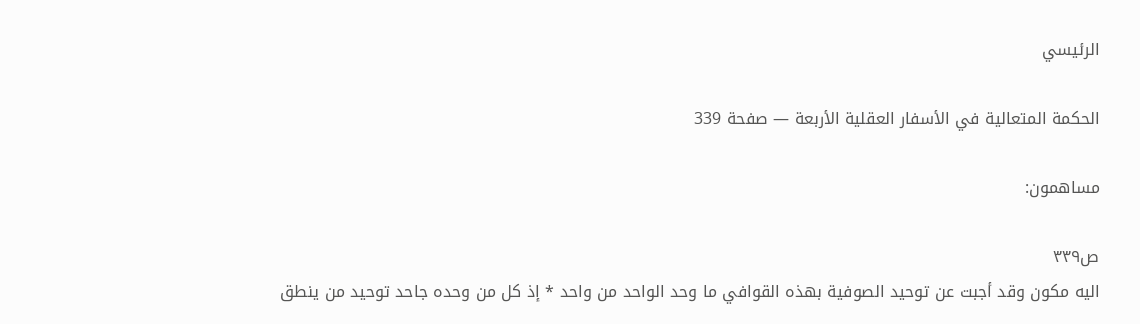الرئيسي

الحكمة المتعالية في الأسفار العقلية الأربعة — صفحة 339

مساهمون:

ص٣٣٩
اليه مكون وقد أجبت عن توحيد الصوفية بهذه القوافي ما وحد الواحد من واحد * إذ كل من وحده جاحد توحيد من ينطق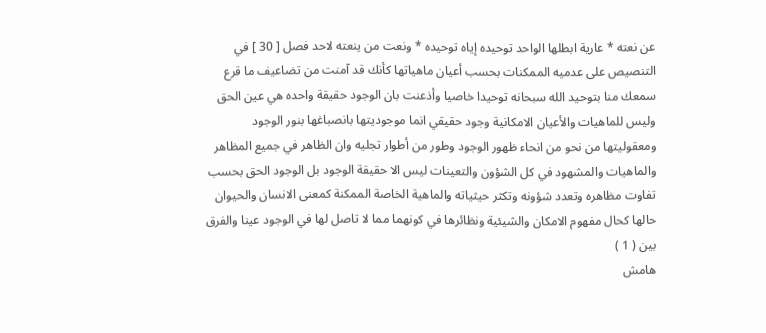عن نعته * عارية ابطلها الواحد توحيده إياه توحيده * ونعت من ينعته لاحد فصل [ 30 ] في التنصيص على عدميه الممكنات بحسب أعيان ماهياتها كأنك قد آمنت من تضاعيف ما قرع سمعك منا بتوحيد الله سبحانه توحيدا خاصيا وأذعنت بان الوجود حقيقة واحده هي عين الحق وليس للماهيات والأعيان الامكانية وجود حقيقي انما موجوديتها بانصباغها بنور الوجود ومعقوليتها من نحو من انحاء ظهور الوجود وطور من أطوار تجليه وان الظاهر في جميع المظاهر والماهيات والمشهود في كل الشؤون والتعينات ليس الا حقيقة الوجود بل الوجود الحق بحسب تفاوت مظاهره وتعدد شؤونه وتكثر حيثياته والماهية الخاصة الممكنة كمعنى الانسان والحيوان حالها كحال مفهوم الامكان والشيئية ونظائرها في كونهما مما لا تاصل لها في الوجود عينا والفرق بين ( 1 )
هامش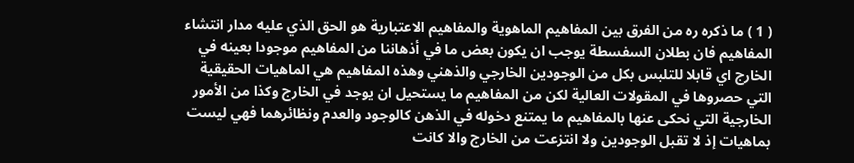( 1 ) ما ذكره ره من الفرق بين المفاهيم الماهوية والمفاهيم الاعتبارية هو الحق الذي عليه مدار انتشاء المفاهيم فان بطلان السفسطة يوجب ان يكون بعض ما في أذهاننا من المفاهيم موجودا بعينه في الخارج اي قابلا للتلبس بكل من الوجودين الخارجي والذهني وهذه المفاهيم هي الماهيات الحقيقية التي حصروها في المقولات العالية لكن من المفاهيم ما يستحيل ان يوجد في الخارج وكذا من الأمور الخارجية التي نحكى عنها بالمفاهيم ما يمتنع دخوله في الذهن كالوجود والعدم ونظائرهما فهي ليست بماهيات إذ لا تقبل الوجودين ولا انتزعت من الخارج والا كانت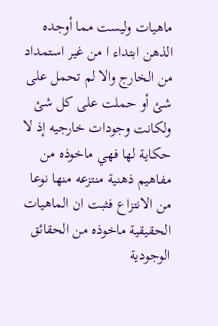ماهيات وليست مما أوجده الذهن ابتداء ا من غير استمداد من الخارج والا لم تحمل على شئ أو حملت على كل شئ ولكانت وجودات خارجيه إذ لا حكاية لها فهي ماخوذه من مفاهيم ذهنية منتزعه منها نوعا من الانتزاع فثبت ان الماهيات الحقيقية ماخوذه من الحقائق الوجودية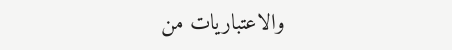والاعتباريات من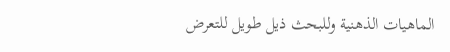الماهيات الذهنية وللبحث ذيل طويل للتعرض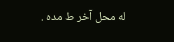له محل آخر ط مده .